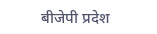बीजेपी प्रदेश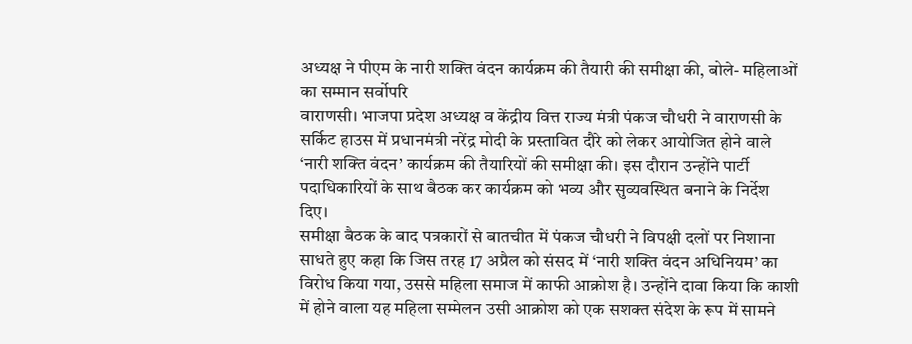अध्यक्ष ने पीएम के नारी शक्ति वंदन कार्यक्रम की तैयारी की समीक्षा की, बोले- महिलाओं का सम्मान सर्वोपरि
वाराणसी। भाजपा प्रदेश अध्यक्ष व केंद्रीय वित्त राज्य मंत्री पंकज चौधरी ने वाराणसी के सर्किट हाउस में प्रधानमंत्री नरेंद्र मोदी के प्रस्तावित दौरे को लेकर आयोजित होने वाले ‘नारी शक्ति वंदन’ कार्यक्रम की तैयारियों की समीक्षा की। इस दौरान उन्होंने पार्टी पदाधिकारियों के साथ बैठक कर कार्यक्रम को भव्य और सुव्यवस्थित बनाने के निर्देश दिए।
समीक्षा बैठक के बाद पत्रकारों से बातचीत में पंकज चौधरी ने विपक्षी दलों पर निशाना साधते हुए कहा कि जिस तरह 17 अप्रैल को संसद में ‘नारी शक्ति वंदन अधिनियम’ का विरोध किया गया, उससे महिला समाज में काफी आक्रोश है। उन्होंने दावा किया कि काशी में होने वाला यह महिला सम्मेलन उसी आक्रोश को एक सशक्त संदेश के रूप में सामने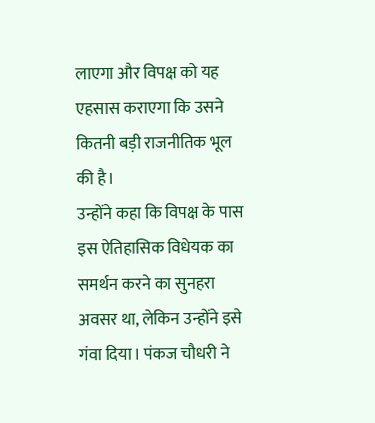लाएगा और विपक्ष को यह एहसास कराएगा कि उसने कितनी बड़ी राजनीतिक भूल की है।
उन्होंने कहा कि विपक्ष के पास इस ऐतिहासिक विधेयक का समर्थन करने का सुनहरा अवसर था, लेकिन उन्होंने इसे गंवा दिया। पंकज चौधरी ने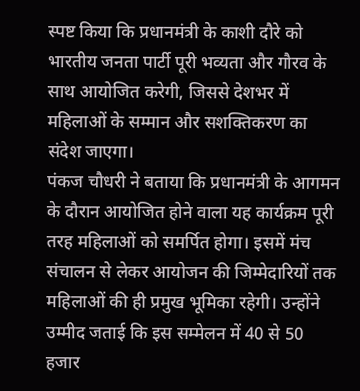स्पष्ट किया कि प्रधानमंत्री के काशी दौरे को भारतीय जनता पार्टी पूरी भव्यता और गौरव के साथ आयोजित करेगी, जिससे देशभर में महिलाओं के सम्मान और सशक्तिकरण का संदेश जाएगा।
पंकज चौधरी ने बताया कि प्रधानमंत्री के आगमन के दौरान आयोजित होने वाला यह कार्यक्रम पूरी तरह महिलाओं को समर्पित होगा। इसमें मंच संचालन से लेकर आयोजन की जिम्मेदारियों तक महिलाओं की ही प्रमुख भूमिका रहेगी। उन्होंने उम्मीद जताई कि इस सम्मेलन में 40 से 50 हजार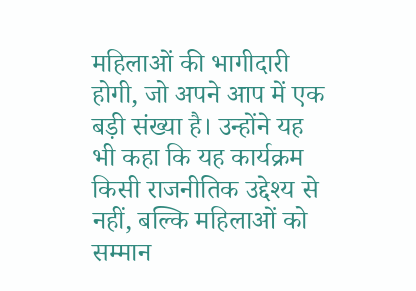महिलाओं की भागीदारी होगी, जो अपने आप में एक बड़ी संख्या है। उन्होंने यह भी कहा कि यह कार्यक्रम किसी राजनीतिक उद्देश्य से नहीं, बल्कि महिलाओं को सम्मान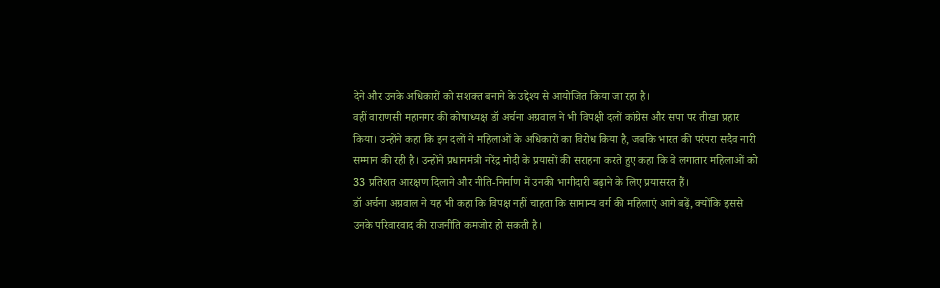देने और उनके अधिकारों को सशक्त बनाने के उद्देश्य से आयोजित किया जा रहा है।
वहीं वाराणसी महानगर की कोषाध्यक्ष डॉ अर्चना अग्रवाल ने भी विपक्षी दलों कांग्रेस और सपा पर तीखा प्रहार किया। उन्होंने कहा कि इन दलों ने महिलाओं के अधिकारों का विरोध किया है, जबकि भारत की परंपरा सदैव नारी सम्मान की रही है। उन्होंने प्रधानमंत्री नरेंद्र मोदी के प्रयासों की सराहना करते हुए कहा कि वे लगातार महिलाओं को 33 प्रतिशत आरक्षण दिलाने और नीति-निर्माण में उनकी भागीदारी बढ़ाने के लिए प्रयासरत हैं।
डॉ अर्चना अग्रवाल ने यह भी कहा कि विपक्ष नहीं चाहता कि सामान्य वर्ग की महिलाएं आगे बढ़ें, क्योंकि इससे उनके परिवारवाद की राजनीति कमजोर हो सकती है।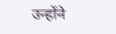उन्होंने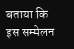बताया कि इस सम्मेलन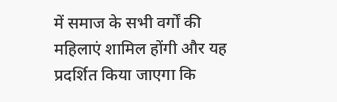में समाज के सभी वर्गों की महिलाएं शामिल होंगी और यह प्रदर्शित किया जाएगा कि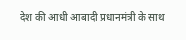देश की आधी आबादी प्रधानमंत्री के साथ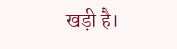खड़ी है।